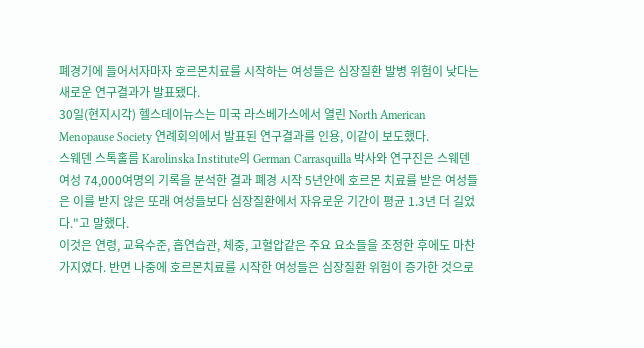폐경기에 들어서자마자 호르몬치료를 시작하는 여성들은 심장질환 발병 위험이 낮다는 새로운 연구결과가 발표됐다.
30일(현지시각) 헬스데이뉴스는 미국 라스베가스에서 열린 North American Menopause Society 연례회의에서 발표된 연구결과를 인용, 이같이 보도했다.
스웨덴 스톡홀름 Karolinska Institute의 German Carrasquilla 박사와 연구진은 스웨덴 여성 74,000여명의 기록을 분석한 결과 폐경 시작 5년안에 호르몬 치료를 받은 여성들은 이를 받지 않은 또래 여성들보다 심장질환에서 자유로운 기간이 평균 1.3년 더 길었다."고 말했다.
이것은 연령, 교육수준, 흡연습관, 체중, 고혈압같은 주요 요소들을 조정한 후에도 마찬가지였다. 반면 나중에 호르몬치료를 시작한 여성들은 심장질환 위험이 증가한 것으로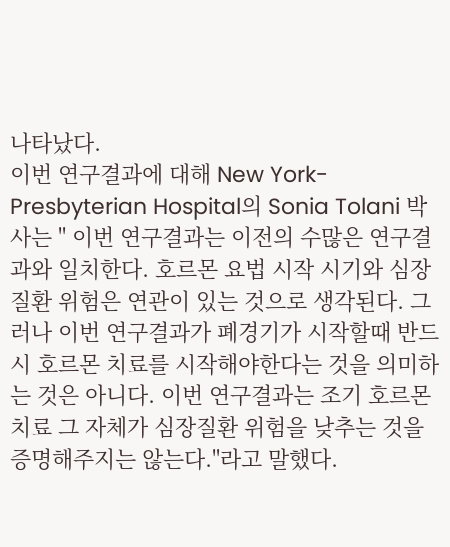나타났다.
이번 연구결과에 대해 New York-Presbyterian Hospital의 Sonia Tolani 박사는 " 이번 연구결과는 이전의 수많은 연구결과와 일치한다. 호르몬 요법 시작 시기와 심장질환 위험은 연관이 있는 것으로 생각된다. 그러나 이번 연구결과가 폐경기가 시작할때 반드시 호르몬 치료를 시작해야한다는 것을 의미하는 것은 아니다. 이번 연구결과는 조기 호르몬 치료 그 자체가 심장질환 위험을 낮추는 것을 증명해주지는 않는다."라고 말했다.